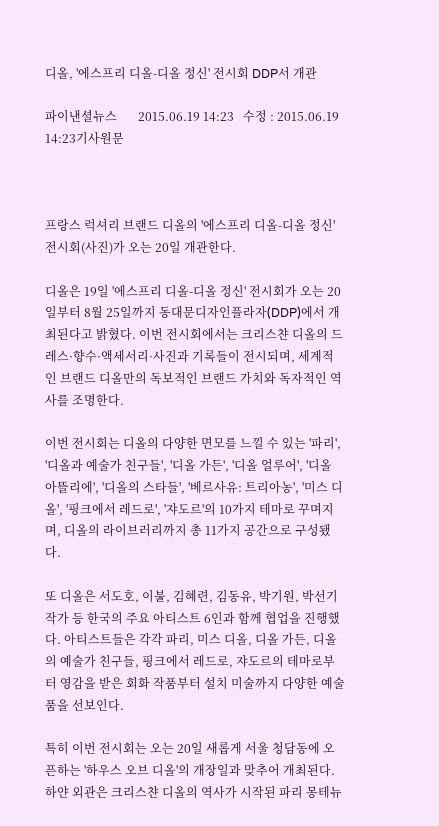디올, '에스프리 디올-디올 정신' 전시회 DDP서 개관

파이낸셜뉴스       2015.06.19 14:23   수정 : 2015.06.19 14:23기사원문



프랑스 럭셔리 브랜드 디올의 '에스프리 디올-디올 정신' 전시회(사진)가 오는 20일 개관한다.

디올은 19일 '에스프리 디올-디올 정신' 전시회가 오는 20일부터 8월 25일까지 동대문디자인플라자(DDP)에서 개최된다고 밝혔다. 이번 전시회에서는 크리스챤 디올의 드레스·향수·액세서리·사진과 기록들이 전시되며, 세계적인 브랜드 디올만의 독보적인 브랜드 가치와 독자적인 역사를 조명한다.

이번 전시회는 디올의 다양한 면모를 느낄 수 있는 '파리', '디올과 예술가 친구들', '디올 가든', '디올 얼루어', '디올 아뜰리에', '디올의 스타들', '베르사유: 트리아농', '미스 디올', '핑크에서 레드로', '쟈도르'의 10가지 테마로 꾸며지며, 디올의 라이브러리까지 총 11가지 공간으로 구성됐다.

또 디올은 서도호, 이불, 김혜련, 김동유, 박기원, 박선기 작가 등 한국의 주요 아티스트 6인과 함께 협업을 진행했다. 아티스트들은 각각 파리, 미스 디올, 디올 가든, 디올의 예술가 친구들, 핑크에서 레드로, 쟈도르의 테마로부터 영감을 받은 회화 작품부터 설치 미술까지 다양한 예술품을 선보인다.

특히 이번 전시회는 오는 20일 새롭게 서울 청담동에 오픈하는 '하우스 오브 디올'의 개장일과 맞추어 개최된다. 하얀 외관은 크리스챤 디올의 역사가 시작된 파리 몽테뉴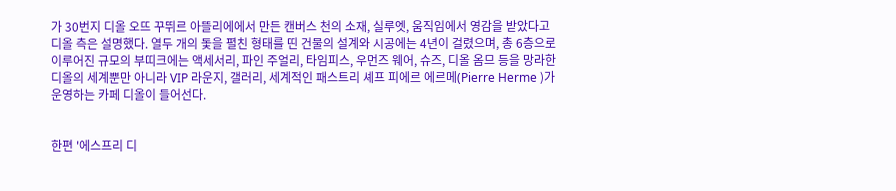가 30번지 디올 오뜨 꾸뛰르 아뜰리에에서 만든 캔버스 천의 소재, 실루엣, 움직임에서 영감을 받았다고 디올 측은 설명했다. 열두 개의 돛을 펼친 형태를 띤 건물의 설계와 시공에는 4년이 걸렸으며, 총 6층으로 이루어진 규모의 부띠크에는 액세서리, 파인 주얼리, 타임피스, 우먼즈 웨어, 슈즈, 디올 옴므 등을 망라한 디올의 세계뿐만 아니라 VIP 라운지, 갤러리, 세계적인 패스트리 셰프 피에르 에르메(Pierre Herme )가 운영하는 카페 디올이 들어선다.


한편 '에스프리 디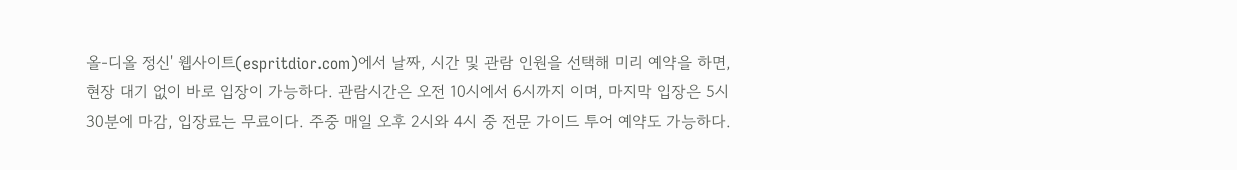올-디올 정신' 웹사이트(espritdior.com)에서 날짜, 시간 및 관람 인원을 선택해 미리 예약을 하면, 현장 대기 없이 바로 입장이 가능하다. 관람시간은 오전 10시에서 6시까지 이며, 마지막 입장은 5시 30분에 마감, 입장료는 무료이다. 주중 매일 오후 2시와 4시 중 전문 가이드 투어 예약도 가능하다.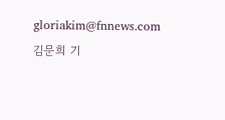gloriakim@fnnews.com 김문희 기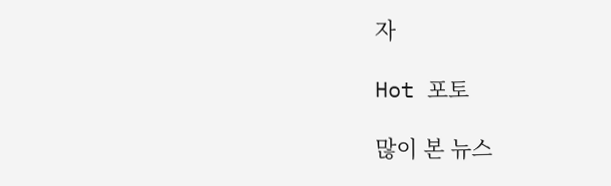자

Hot 포토

많이 본 뉴스